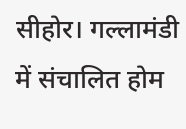सीहोर। गल्लामंडी में संचालित होम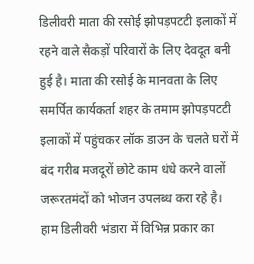डिलीवरी माता की रसोई झोपड़पटटी इलाकों में रहने वाले सैकड़ों परिवारों के लिए देवदूत बनी हुई है। माता की रसोई के मानवता के लिए समर्पित कार्यकर्ता शहर के तमाम झोपड़पटटी इलाकों में पहुंचकर लॉक डाउन के चलते घरों में बंद गरीब मजदूरों छोटे काम धंधे करने वालों जरूरतमंदों को भोजन उपलब्ध करा रहे है।
हाम डिलीवरी भंडारा में विभिन्न प्रकार का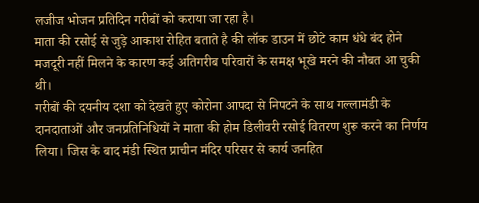लजीज भोजन प्रतिदिन गरीबों को कराया जा रहा है।
माता की रसोई से जुड़े आकाश रोहित बताते है की लॉक डाउन में छोटे काम धंधे बंद होने मजदूरी नहीं मिलने के कारण कई अतिगरीब परिवारों के समक्ष भूखे मरने की नौबत आ चुकी थी।
गरीबों की दयनीय दशा को देखते हुए कोरोना आपदा से निपटने के साथ गल्लामंडी के दानदाताओं और जनप्रतिनिधियों ने माता की होम डिलीवरी रसोई वितरण शुरू करने का निर्णय लिया। जिस के बाद मंडी स्थित प्राचीन मंदिर परिसर से कार्य जनहित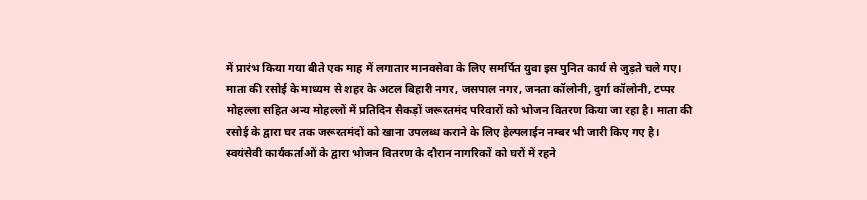में प्रारंभ किया गया बीते एक माह में लगातार मानवसेवा के लिए समर्पित युवा इस पुनित कार्य से जुड़ते चले गए।
माता की रसोई के माध्यम से शहर के अटल बिहारी नगर, जसपाल नगर, जनता कॉलोनी, दुर्गा कॉलोनी, टप्पर मोहल्ला सहित अन्य मोहल्लों में प्रतिदिन सैकड़ों जरूरतमंद परिवारों को भोजन वितरण किया जा रहा है। माता की रसोई के द्वारा घर तक जरूरतमंदों को खाना उपलब्ध कराने के लिए हेल्पलाईन नम्बर भी जारी किए गए है।
स्वयंसेवी कार्यकर्ताओं के द्वारा भोजन वितरण के दौरान नागरिकों को घरों में रहने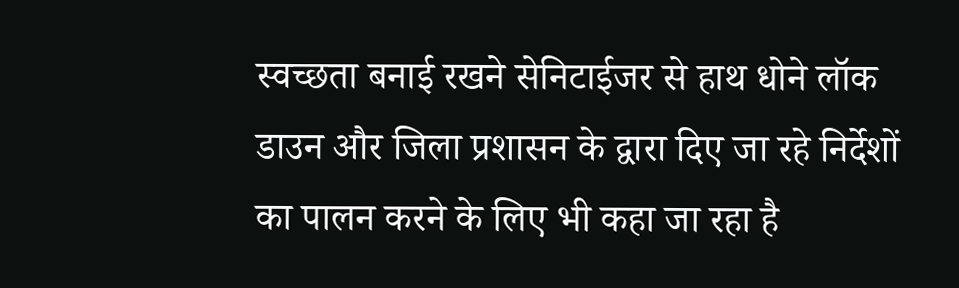स्वच्छता बनाई रखने सेनिटाईजर से हाथ धोने लॉक डाउन और जिला प्रशासन के द्वारा दिए जा रहे निर्देशों का पालन करने के लिए भी कहा जा रहा है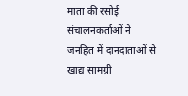माता की रसोई संचालनकर्ताओं ने जनहित में दानदाताओं से खाद्य सामग्री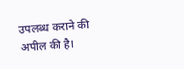उपलब्ध कराने की अपील की है।